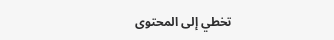تخطي إلى المحتوى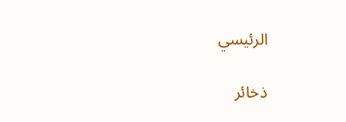الرئيسي

ذخائر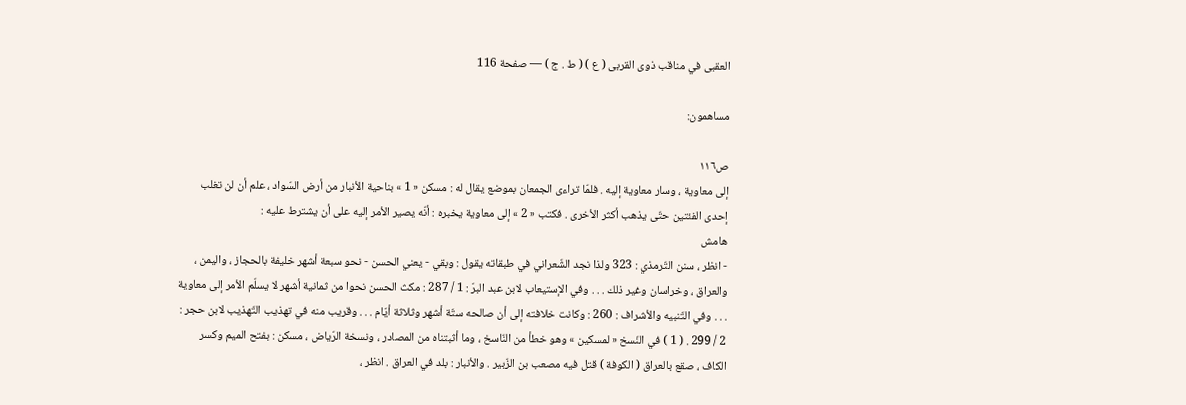العقبى في مناقب ذوى القربى ( ع ) ( ط . ج ) — صفحة 116

مساهمون:

ص١١٦
إلى معاوية ، وسار معاوية إليه . فلمّا تراءى الجمعان بموضع يقال له : مسكن « 1 » بناحية الأنبار من أرض السّواد ، علم أن لن تغلب إحدى الفئتين حتّى يذهب أكثر الأخرى . فكتب « 2 » إلى معاوية يخبره : أنّه يصير الأمر إليه على أن يشترط عليه :
هامش
- انظر ، سنن التّرمذي : 323 ولذا نجد الشّعراني في طبقاته يقول : وبقي - يعني الحسن - نحو سبعة أشهر خليفة بالحجاز ، واليمن ، والعراق ، وخراسان وغير ذلك . . . وفي الإستيعاب لابن عبد البرّ : 1 / 287 : مكث الحسن نحوا من ثمانية أشهر لا يسلّم الأمر إلى معاوية . . . وفي التّنبيه والأشراف : 260 : وكانت خلافته إلى أن صالحه ستّة أشهر وثلاثة أيّام . . . وقريب منه في تهذيب التّهذيب لابن حجر : 2 / 299 . ( 1 ) في النّسخ « لمسكين » وهو خطأ من النّاسخ ، وما أثبتناه من المصادر ، ونسخة الرّياض ، مسكن : بفتح الميم وكسر الكاف ، صقع بالعراق ( الكوفة ) قتل فيه مصعب بن الزّبير . والأنبار : بلد في العراق . انظر ،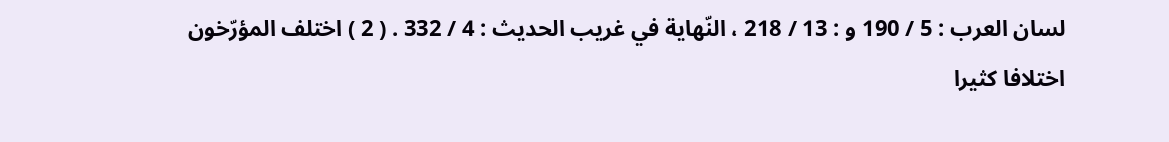لسان العرب : 5 / 190 و : 13 / 218 ، النّهاية في غريب الحديث : 4 / 332 . ( 2 ) اختلف المؤرّخون اختلافا كثيرا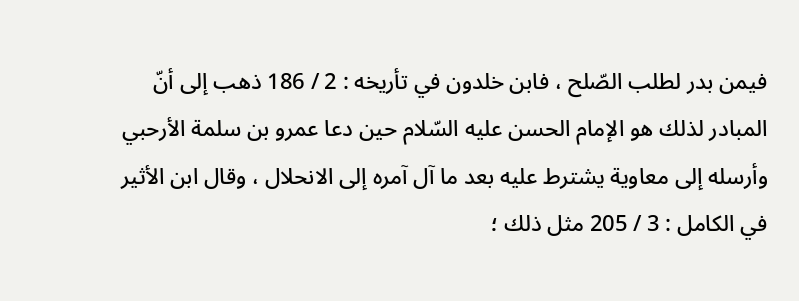فيمن بدر لطلب الصّلح ، فابن خلدون في تأريخه : 2 / 186 ذهب إلى أنّ المبادر لذلك هو الإمام الحسن عليه السّلام حين دعا عمرو بن سلمة الأرحبي وأرسله إلى معاوية يشترط عليه بعد ما آل آمره إلى الانحلال ، وقال ابن الأثير في الكامل : 3 / 205 مثل ذلك ؛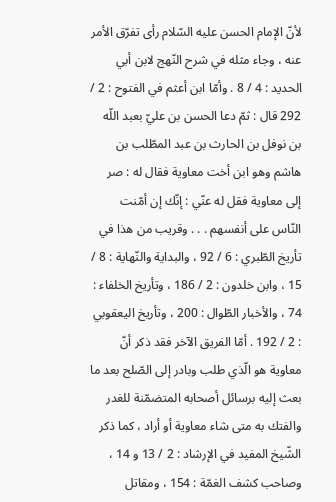لأنّ الإمام الحسن عليه السّلام رأى تفرّق الأمر عنه ، وجاء مثله في شرح النّهج لابن أبي الحديد : 4 / 8 . وأمّا ابن أعثم في الفتوح : 2 / 292 قال : ثمّ دعا الحسن بن عليّ بعبد اللّه بن نوفل بن الحارث بن عبد المطّلب بن هاشم وهو ابن أخت معاوية فقال له : صر إلى معاوية فقل له عنّي : إنّك إن أمّنت النّاس على أنفسهم . . . وقريب من هذا في تأريخ الطّبري : 6 / 92 ، والبداية والنّهاية : 8 / 15 ، وابن خلدون : 2 / 186 ، وتأريخ الخلفاء : 74 ، والأخبار الطّوال : 200 ، وتأريخ اليعقوبي : 2 / 192 . أمّا الفريق الآخر فقد ذكر أنّ معاوية هو الّذي طلب وبادر إلى الصّلح بعد ما بعث إليه برسائل أصحابه المتضمّنة للغدر والفتك به متى شاء معاوية أو أراد ، كما ذكر الشّيخ المفيد في الإرشاد : 2 / 13 و 14 ، وصاحب كشف الغمّة : 154 ، ومقاتل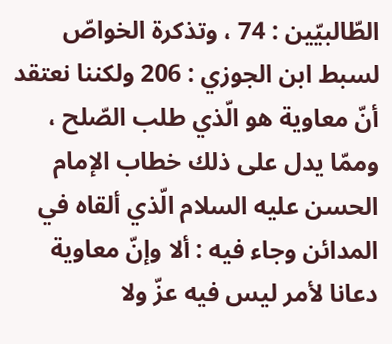الطّالبيّين : 74 ، وتذكرة الخواصّ لسبط ابن الجوزي : 206 ولكننا نعتقد أنّ معاوية هو الّذي طلب الصّلح ، وممّا يدل على ذلك خطاب الإمام الحسن عليه السلام الّذي ألقاه في المدائن وجاء فيه : ألا وإنّ معاوية دعانا لأمر ليس فيه عزّ ولا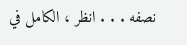نصفه . . . انظر ، الكامل في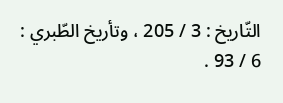التّاريخ : 3 / 205 ، وتأريخ الطّبري : 6 / 93 .